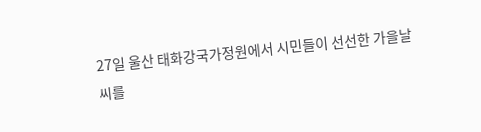27일 울산 태화강국가정원에서 시민들이 선선한 가을날씨를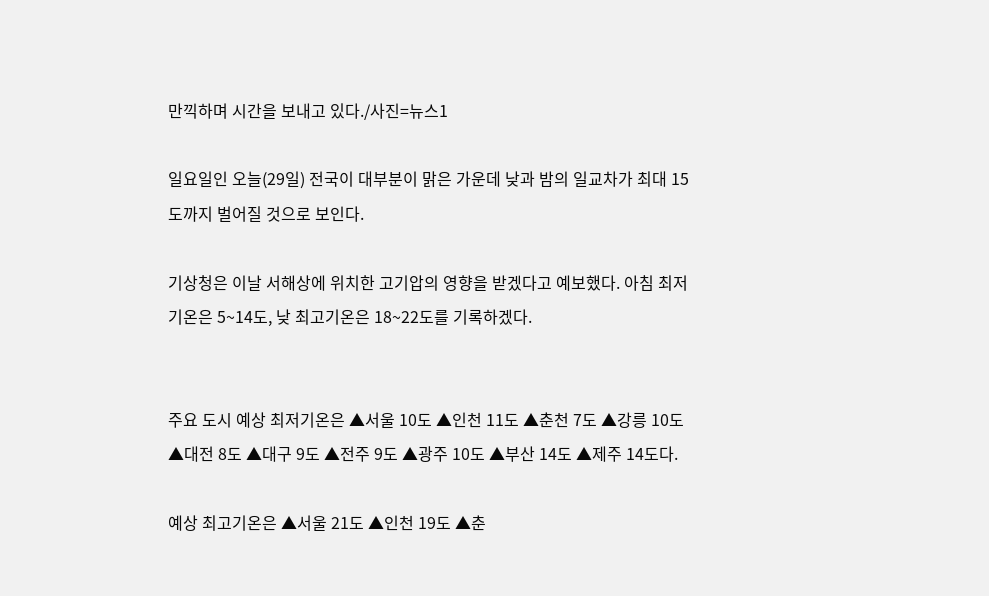만끽하며 시간을 보내고 있다./사진=뉴스1

일요일인 오늘(29일) 전국이 대부분이 맑은 가운데 낮과 밤의 일교차가 최대 15도까지 벌어질 것으로 보인다.

기상청은 이날 서해상에 위치한 고기압의 영향을 받겠다고 예보했다. 아침 최저기온은 5~14도, 낮 최고기온은 18~22도를 기록하겠다.


주요 도시 예상 최저기온은 ▲서울 10도 ▲인천 11도 ▲춘천 7도 ▲강릉 10도 ▲대전 8도 ▲대구 9도 ▲전주 9도 ▲광주 10도 ▲부산 14도 ▲제주 14도다.

예상 최고기온은 ▲서울 21도 ▲인천 19도 ▲춘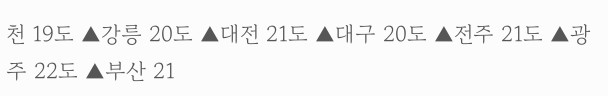천 19도 ▲강릉 20도 ▲대전 21도 ▲대구 20도 ▲전주 21도 ▲광주 22도 ▲부산 21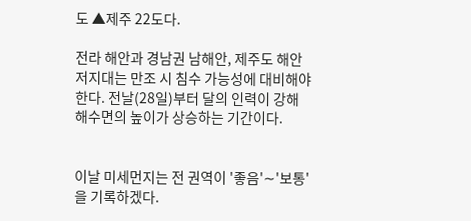도 ▲제주 22도다.

전라 해안과 경남권 남해안, 제주도 해안 저지대는 만조 시 침수 가능성에 대비해야 한다. 전날(28일)부터 달의 인력이 강해 해수면의 높이가 상승하는 기간이다.


이날 미세먼지는 전 권역이 '좋음'∼'보통'을 기록하겠다.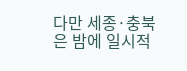다만 세종·충북은 밤에 일시적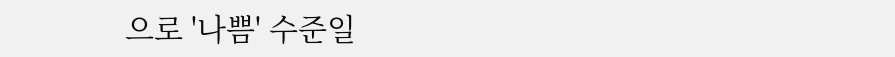으로 '나쁨' 수준일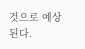것으로 예상된다.